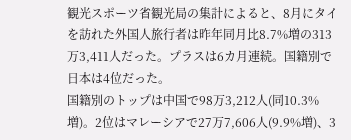観光スポーツ省観光局の集計によると、8月にタイを訪れた外国人旅行者は昨年同月比8.7%増の313万3,411人だった。プラスは6カ月連続。国籍別で日本は4位だった。
国籍別のトップは中国で98万3,212人(同10.3%増)。2位はマレーシアで27万7,606人(9.9%増)、3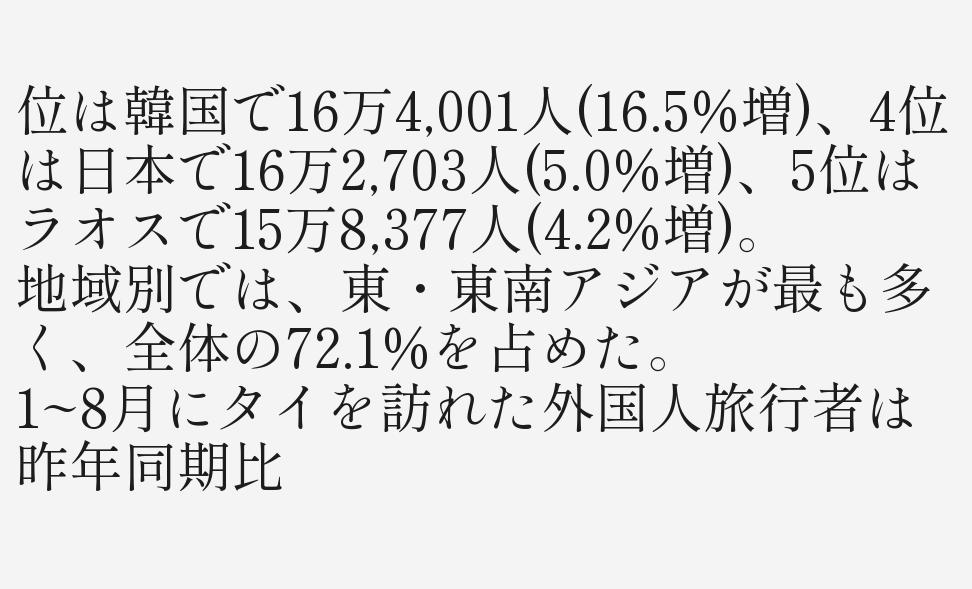位は韓国で16万4,001人(16.5%増)、4位は日本で16万2,703人(5.0%増)、5位はラオスで15万8,377人(4.2%増)。
地域別では、東・東南アジアが最も多く、全体の72.1%を占めた。
1~8月にタイを訪れた外国人旅行者は昨年同期比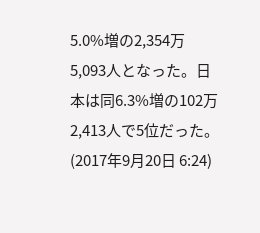5.0%増の2,354万5,093人となった。日本は同6.3%増の102万2,413人で5位だった。
(2017年9月20日 6:24)